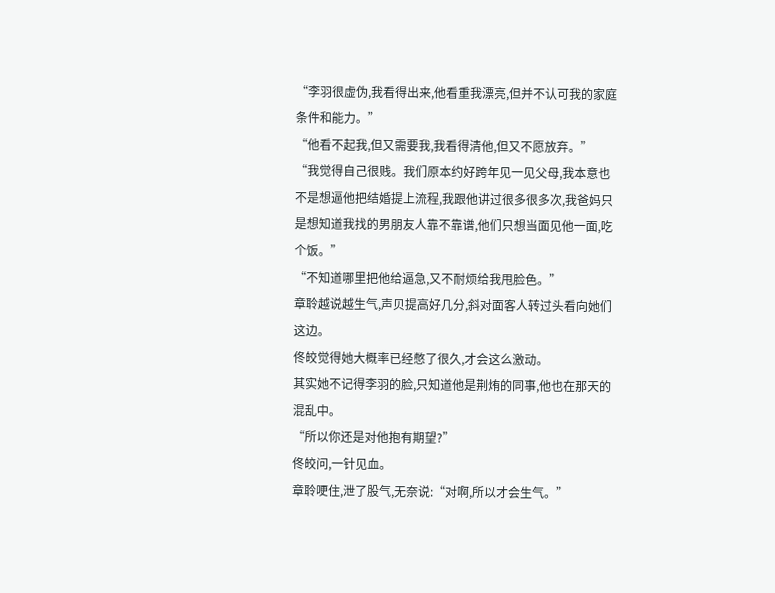“李羽很虚伪,我看得出来,他看重我漂亮,但并不认可我的家庭条件和能力。”
“他看不起我,但又需要我,我看得清他,但又不愿放弃。”
“我觉得自己很贱。我们原本约好跨年见一见父母,我本意也不是想逼他把结婚提上流程,我跟他讲过很多很多次,我爸妈只是想知道我找的男朋友人靠不靠谱,他们只想当面见他一面,吃个饭。”
“不知道哪里把他给逼急,又不耐烦给我甩脸色。”
章聆越说越生气,声贝提高好几分,斜对面客人转过头看向她们这边。
佟皎觉得她大概率已经憋了很久,才会这么激动。
其实她不记得李羽的脸,只知道他是荆烠的同事,他也在那天的混乱中。
“所以你还是对他抱有期望?”
佟皎问,一针见血。
章聆哽住,泄了股气,无奈说:“对啊,所以才会生气。”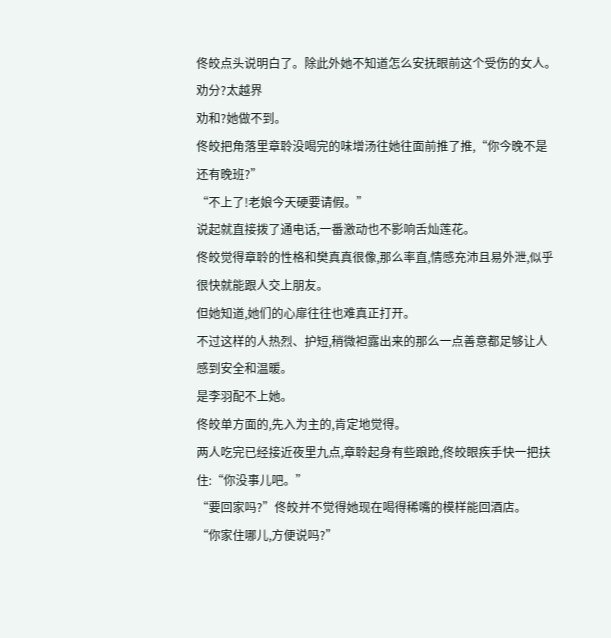佟皎点头说明白了。除此外她不知道怎么安抚眼前这个受伤的女人。
劝分?太越界
劝和?她做不到。
佟皎把角落里章聆没喝完的味增汤往她往面前推了推,“你今晚不是还有晚班?”
“不上了!老娘今天硬要请假。”
说起就直接拨了通电话,一番激动也不影响舌灿莲花。
佟皎觉得章聆的性格和樊真真很像,那么率直,情感充沛且易外泄,似乎很快就能跟人交上朋友。
但她知道,她们的心扉往往也难真正打开。
不过这样的人热烈、护短,稍微袒露出来的那么一点善意都足够让人感到安全和温暖。
是李羽配不上她。
佟皎单方面的,先入为主的,肯定地觉得。
两人吃完已经接近夜里九点,章聆起身有些踉跄,佟皎眼疾手快一把扶住:“你没事儿吧。”
“要回家吗?”佟皎并不觉得她现在喝得稀嘴的模样能回酒店。
“你家住哪儿,方便说吗?”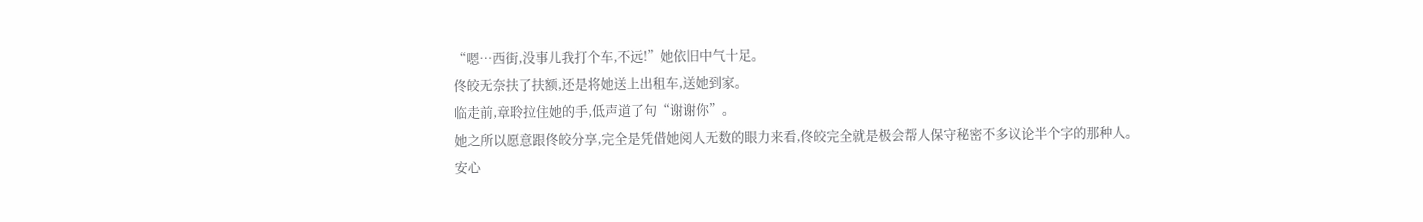“嗯…西街,没事儿我打个车,不远!”她依旧中气十足。
佟皎无奈扶了扶额,还是将她送上出租车,送她到家。
临走前,章聆拉住她的手,低声道了句“谢谢你”。
她之所以愿意跟佟皎分享,完全是凭借她阅人无数的眼力来看,佟皎完全就是极会帮人保守秘密不多议论半个字的那种人。
安心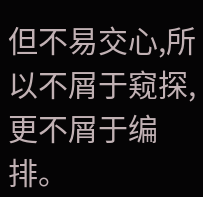但不易交心,所以不屑于窥探,更不屑于编排。